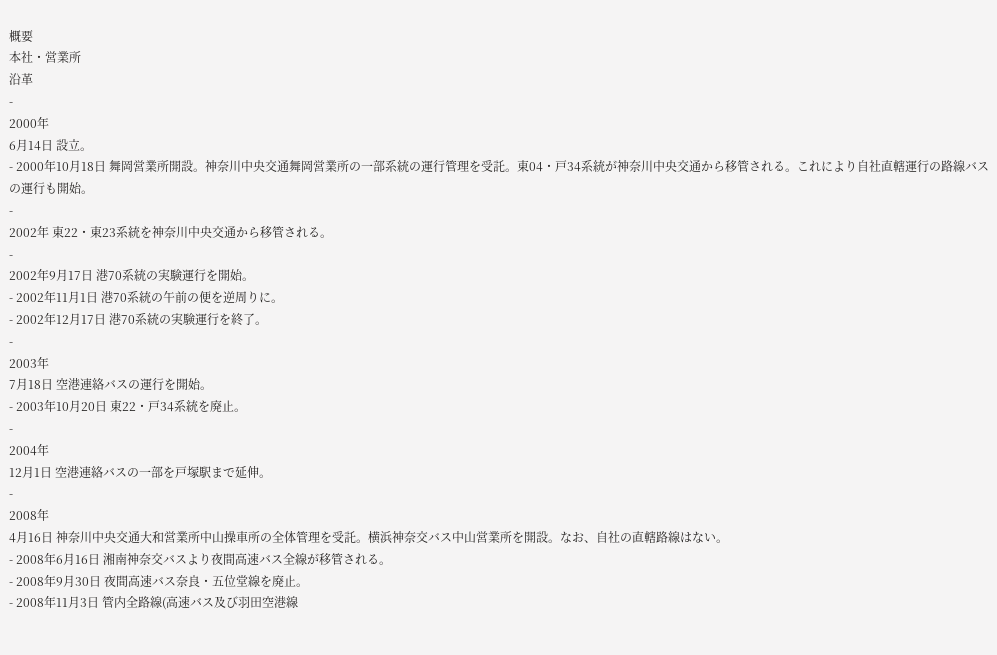概要
本社・営業所
沿革
-
2000年
6月14日 設立。
- 2000年10月18日 舞岡営業所開設。神奈川中央交通舞岡営業所の一部系統の運行管理を受託。東04・戸34系統が神奈川中央交通から移管される。これにより自社直轄運行の路線バスの運行も開始。
-
2002年 東22・東23系統を神奈川中央交通から移管される。
-
2002年9月17日 港70系統の実験運行を開始。
- 2002年11月1日 港70系統の午前の便を逆周りに。
- 2002年12月17日 港70系統の実験運行を終了。
-
2003年
7月18日 空港連絡バスの運行を開始。
- 2003年10月20日 東22・戸34系統を廃止。
-
2004年
12月1日 空港連絡バスの一部を戸塚駅まで延伸。
-
2008年
4月16日 神奈川中央交通大和営業所中山操車所の全体管理を受託。横浜神奈交バス中山営業所を開設。なお、自社の直轄路線はない。
- 2008年6月16日 湘南神奈交バスより夜間高速バス全線が移管される。
- 2008年9月30日 夜間高速バス奈良・五位堂線を廃止。
- 2008年11月3日 管内全路線(高速バス及び羽田空港線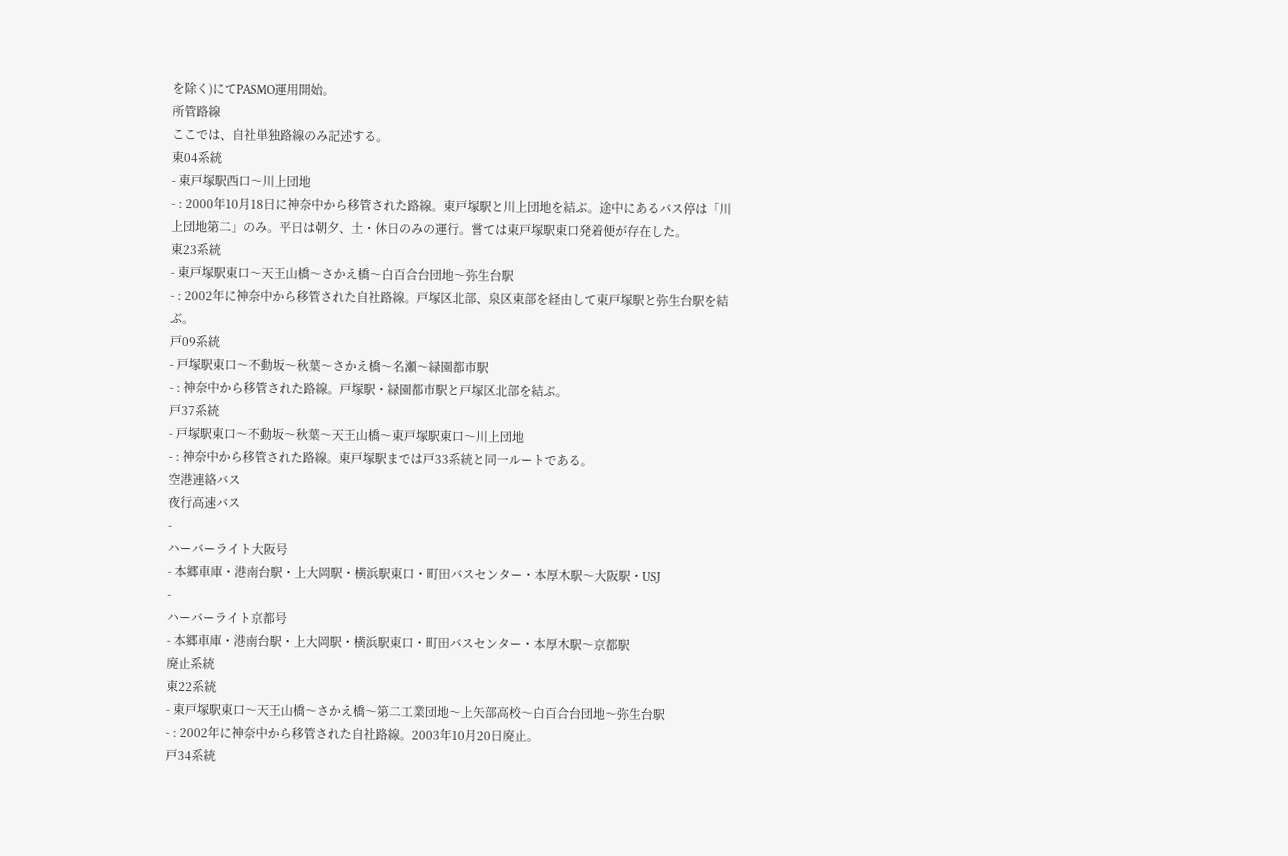を除く)にてPASMO運用開始。
所管路線
ここでは、自社単独路線のみ記述する。
東04系統
- 東戸塚駅西口〜川上団地
- : 2000年10月18日に神奈中から移管された路線。東戸塚駅と川上団地を結ぶ。途中にあるバス停は「川上団地第二」のみ。平日は朝夕、土・休日のみの運行。嘗ては東戸塚駅東口発着便が存在した。
東23系統
- 東戸塚駅東口〜天王山橋〜さかえ橋〜白百合台団地〜弥生台駅
- : 2002年に神奈中から移管された自社路線。戸塚区北部、泉区東部を経由して東戸塚駅と弥生台駅を結ぶ。
戸09系統
- 戸塚駅東口〜不動坂〜秋葉〜さかえ橋〜名瀬〜緑園都市駅
- : 神奈中から移管された路線。戸塚駅・緑園都市駅と戸塚区北部を結ぶ。
戸37系統
- 戸塚駅東口〜不動坂〜秋葉〜天王山橋〜東戸塚駅東口〜川上団地
- : 神奈中から移管された路線。東戸塚駅までは戸33系統と同一ルートである。
空港連絡バス
夜行高速バス
-
ハーバーライト大阪号
- 本郷車庫・港南台駅・上大岡駅・横浜駅東口・町田バスセンター・本厚木駅〜大阪駅・USJ
-
ハーバーライト京都号
- 本郷車庫・港南台駅・上大岡駅・横浜駅東口・町田バスセンター・本厚木駅〜京都駅
廃止系統
東22系統
- 東戸塚駅東口〜天王山橋〜さかえ橋〜第二工業団地〜上矢部高校〜白百合台団地〜弥生台駅
- : 2002年に神奈中から移管された自社路線。2003年10月20日廃止。
戸34系統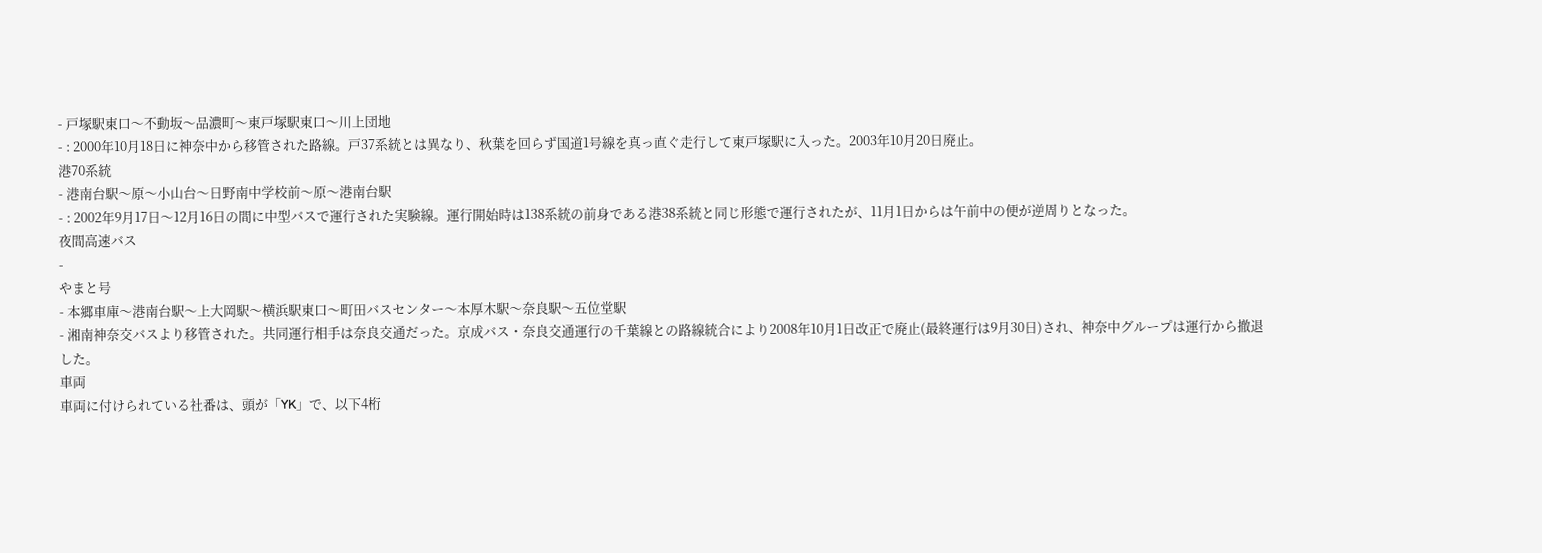- 戸塚駅東口〜不動坂〜品濃町〜東戸塚駅東口〜川上団地
- : 2000年10月18日に神奈中から移管された路線。戸37系統とは異なり、秋葉を回らず国道1号線を真っ直ぐ走行して東戸塚駅に入った。2003年10月20日廃止。
港70系統
- 港南台駅〜原〜小山台〜日野南中学校前〜原〜港南台駅
- : 2002年9月17日〜12月16日の間に中型バスで運行された実験線。運行開始時は138系統の前身である港38系統と同じ形態で運行されたが、11月1日からは午前中の便が逆周りとなった。
夜間高速バス
-
やまと号
- 本郷車庫〜港南台駅〜上大岡駅〜横浜駅東口〜町田バスセンター〜本厚木駅〜奈良駅〜五位堂駅
- 湘南神奈交バスより移管された。共同運行相手は奈良交通だった。京成バス・奈良交通運行の千葉線との路線統合により2008年10月1日改正で廃止(最終運行は9月30日)され、神奈中グループは運行から撤退した。
車両
車両に付けられている社番は、頭が「YK」で、以下4桁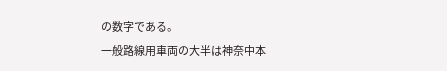の数字である。
一般路線用車両の大半は神奈中本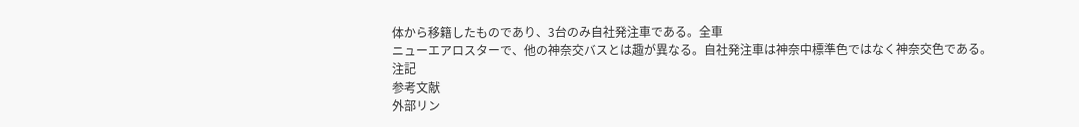体から移籍したものであり、3台のみ自社発注車である。全車
ニューエアロスターで、他の神奈交バスとは趣が異なる。自社発注車は神奈中標準色ではなく神奈交色である。
注記
参考文献
外部リン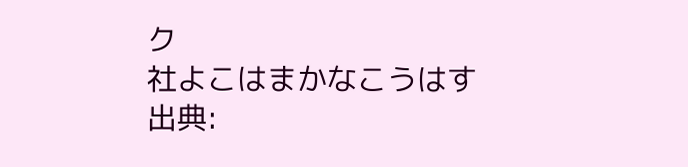ク
社よこはまかなこうはす
出典: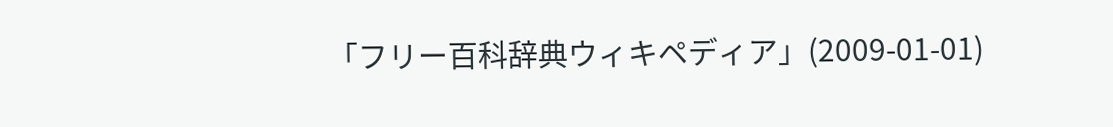「フリー百科辞典ウィキペディア」(2009-01-01)